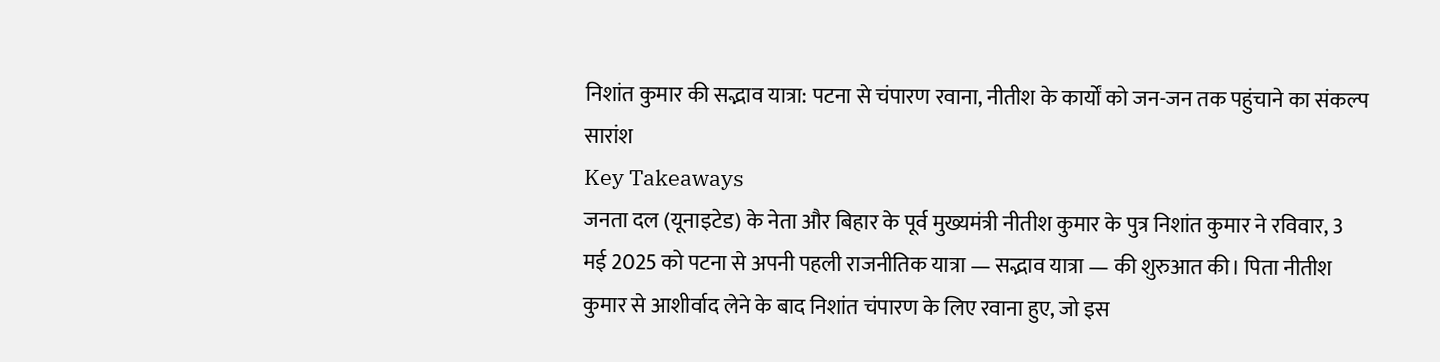निशांत कुमार की सद्भाव यात्रा: पटना से चंपारण रवाना, नीतीश के कार्यों को जन-जन तक पहुंचाने का संकल्प
सारांश
Key Takeaways
जनता दल (यूनाइटेड) के नेता और बिहार के पूर्व मुख्यमंत्री नीतीश कुमार के पुत्र निशांत कुमार ने रविवार, 3 मई 2025 को पटना से अपनी पहली राजनीतिक यात्रा — सद्भाव यात्रा — की शुरुआत की। पिता नीतीश कुमार से आशीर्वाद लेने के बाद निशांत चंपारण के लिए रवाना हुए, जो इस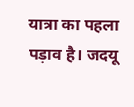यात्रा का पहला पड़ाव है। जदयू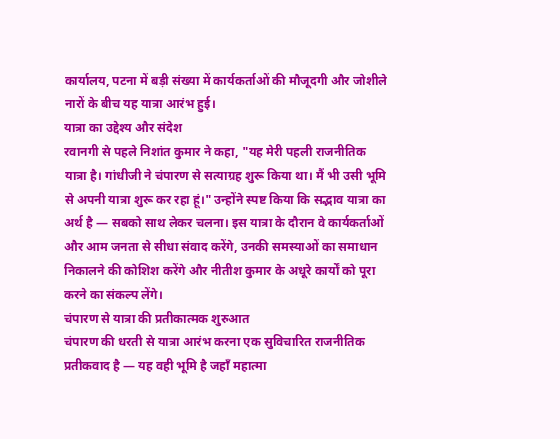कार्यालय, पटना में बड़ी संख्या में कार्यकर्ताओं की मौजूदगी और जोशीले नारों के बीच यह यात्रा आरंभ हुई।
यात्रा का उद्देश्य और संदेश
रवानगी से पहले निशांत कुमार ने कहा, "यह मेरी पहली राजनीतिक यात्रा है। गांधीजी ने चंपारण से सत्याग्रह शुरू किया था। मैं भी उसी भूमि से अपनी यात्रा शुरू कर रहा हूं।" उन्होंने स्पष्ट किया कि सद्भाव यात्रा का अर्थ है — सबको साथ लेकर चलना। इस यात्रा के दौरान वे कार्यकर्ताओं और आम जनता से सीधा संवाद करेंगे, उनकी समस्याओं का समाधान निकालने की कोशिश करेंगे और नीतीश कुमार के अधूरे कार्यों को पूरा करने का संकल्प लेंगे।
चंपारण से यात्रा की प्रतीकात्मक शुरुआत
चंपारण की धरती से यात्रा आरंभ करना एक सुविचारित राजनीतिक प्रतीकवाद है — यह वही भूमि है जहाँ महात्मा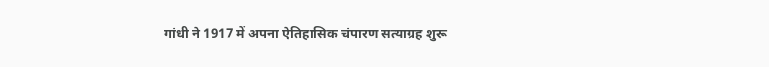गांधी ने 1917 में अपना ऐतिहासिक चंपारण सत्याग्रह शुरू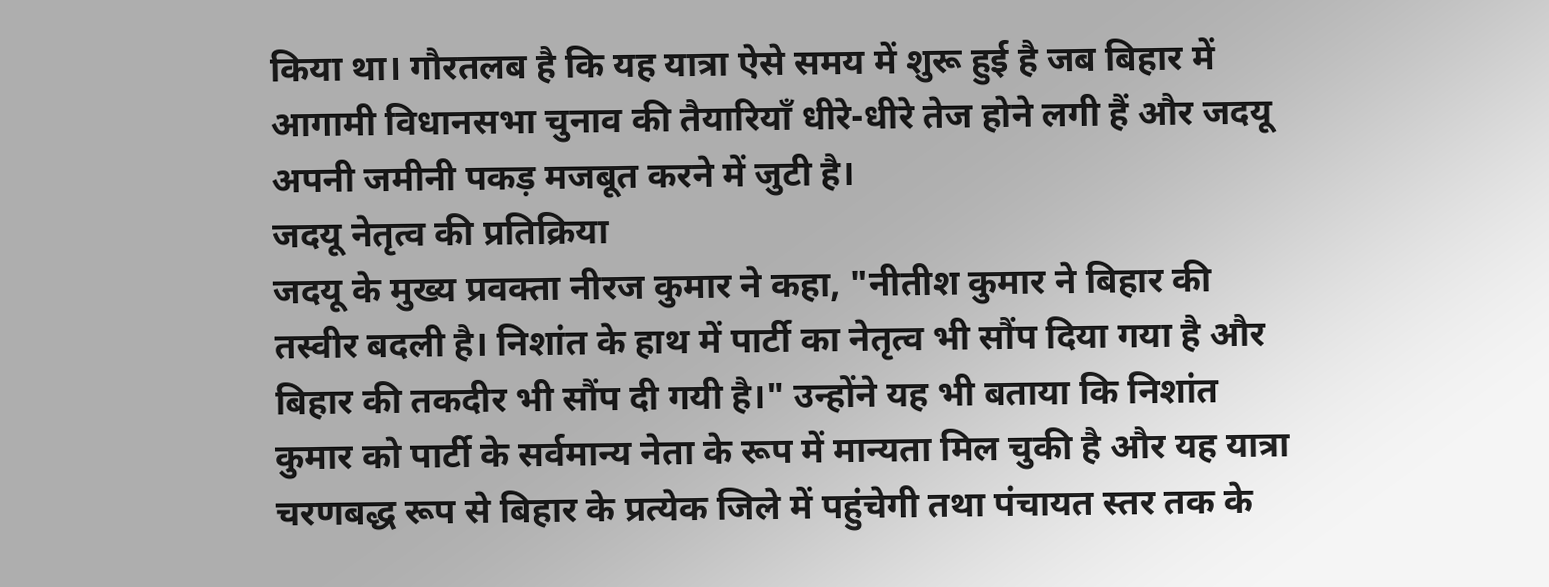किया था। गौरतलब है कि यह यात्रा ऐसे समय में शुरू हुई है जब बिहार में आगामी विधानसभा चुनाव की तैयारियाँ धीरे-धीरे तेज होने लगी हैं और जदयू अपनी जमीनी पकड़ मजबूत करने में जुटी है।
जदयू नेतृत्व की प्रतिक्रिया
जदयू के मुख्य प्रवक्ता नीरज कुमार ने कहा, "नीतीश कुमार ने बिहार की तस्वीर बदली है। निशांत के हाथ में पार्टी का नेतृत्व भी सौंप दिया गया है और बिहार की तकदीर भी सौंप दी गयी है।" उन्होंने यह भी बताया कि निशांत कुमार को पार्टी के सर्वमान्य नेता के रूप में मान्यता मिल चुकी है और यह यात्रा चरणबद्ध रूप से बिहार के प्रत्येक जिले में पहुंचेगी तथा पंचायत स्तर तक के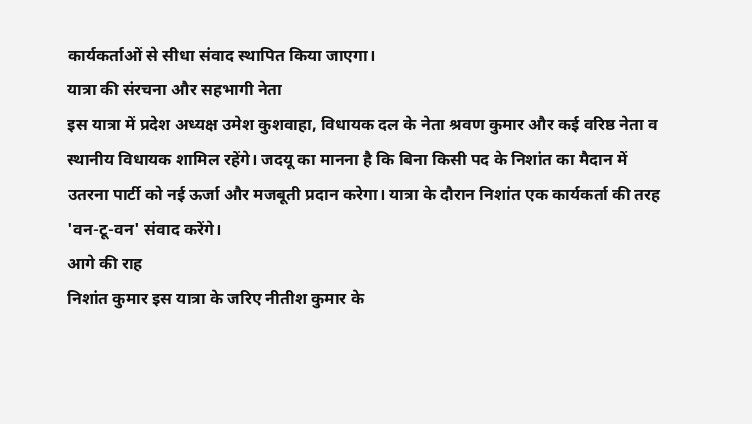कार्यकर्ताओं से सीधा संवाद स्थापित किया जाएगा।
यात्रा की संरचना और सहभागी नेता
इस यात्रा में प्रदेश अध्यक्ष उमेश कुशवाहा, विधायक दल के नेता श्रवण कुमार और कई वरिष्ठ नेता व स्थानीय विधायक शामिल रहेंगे। जदयू का मानना है कि बिना किसी पद के निशांत का मैदान में उतरना पार्टी को नई ऊर्जा और मजबूती प्रदान करेगा। यात्रा के दौरान निशांत एक कार्यकर्ता की तरह 'वन-टू-वन' संवाद करेंगे।
आगे की राह
निशांत कुमार इस यात्रा के जरिए नीतीश कुमार के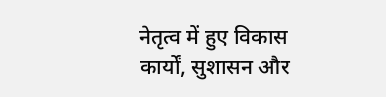नेतृत्व में हुए विकास कार्यों, सुशासन और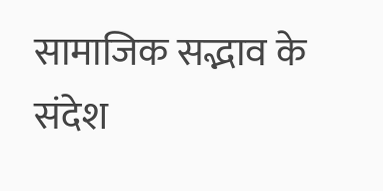सामाजिक सद्भाव के संदेश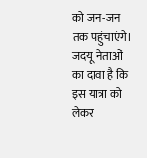को जन-जन तक पहुंचाएंगे। जदयू नेताओं का दावा है कि इस यात्रा को लेकर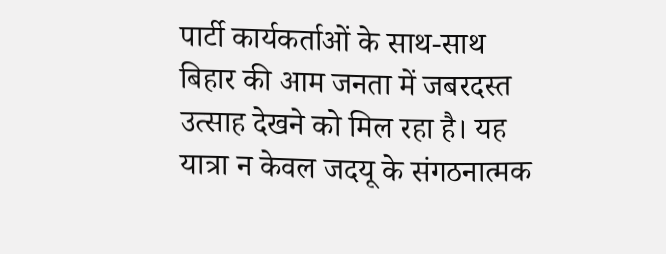पार्टी कार्यकर्ताओं के साथ-साथ बिहार की आम जनता में जबरदस्त उत्साह देखने को मिल रहा है। यह यात्रा न केवल जदयू के संगठनात्मक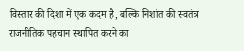विस्तार की दिशा में एक कदम है, बल्कि निशांत की स्वतंत्र राजनीतिक पहचान स्थापित करने का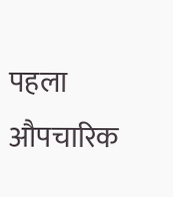पहला औपचारिक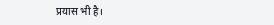प्रयास भी है।